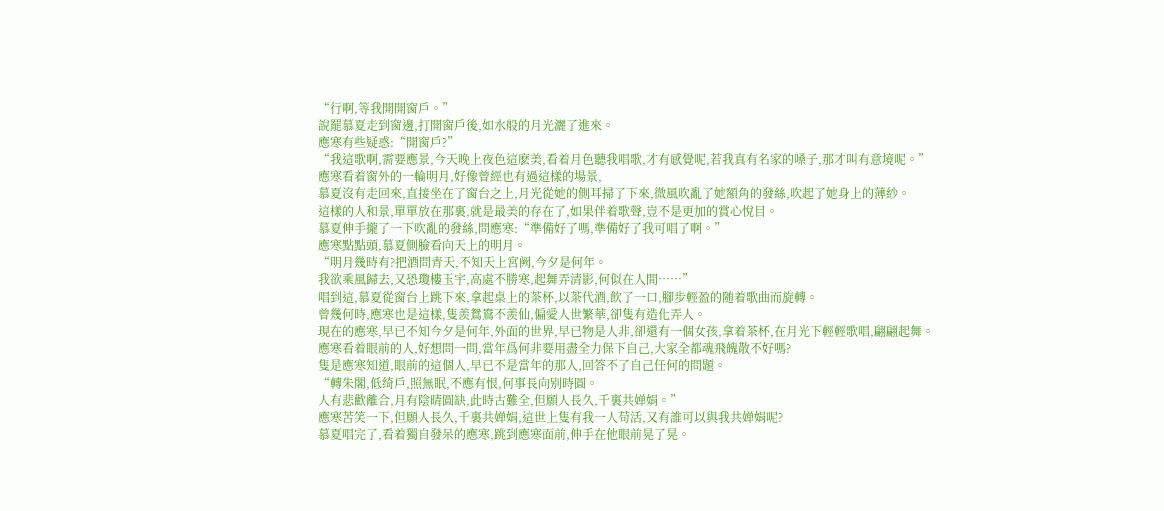“行啊,等我開開窗戶。”
說罷慕夏走到窗邊,打開窗戶後,如水般的月光灑了進來。
應寒有些疑惑:“開窗戶?”
“我這歌啊,需要應景,今天晚上夜色這麽美,看着月色聽我唱歌,才有感覺呢,若我真有名家的嗓子,那才叫有意境呢。”
應寒看着窗外的一輪明月,好像曾經也有過這樣的場景,
慕夏沒有走回來,直接坐在了窗台之上,月光從她的側耳掃了下來,微風吹亂了她額角的發絲,吹起了她身上的薄紗。
這樣的人和景,單單放在那裏,就是最美的存在了,如果伴着歌聲,豈不是更加的賞心悅目。
慕夏伸手攏了一下吹亂的發絲,問應寒:“準備好了嗎,準備好了我可唱了啊。”
應寒點點頭,慕夏側臉看向天上的明月。
“明月幾時有?把酒問青天,不知天上宮阙,今夕是何年。
我欲乘風歸去,又恐瓊樓玉宇,高處不勝寒,起舞弄清影,何似在人間……”
唱到這,慕夏從窗台上跳下來,拿起桌上的茶杯,以茶代酒,飲了一口,腳步輕盈的随着歌曲而旋轉。
曾幾何時,應寒也是這樣,隻羨鴛鴦不羨仙,偏愛人世繁華,卻隻有造化弄人。
現在的應寒,早已不知今夕是何年,外面的世界,早已物是人非,卻還有一個女孩,拿着茶杯,在月光下輕輕歌唱,翩翩起舞。
應寒看着眼前的人,好想問一問,當年爲何非要用盡全力保下自己,大家全都魂飛魄散不好嗎?
隻是應寒知道,眼前的這個人,早已不是當年的那人,回答不了自己任何的問題。
“轉朱閣,低绮戶,照無眠,不應有恨,何事長向别時圓。
人有悲歡離合,月有陰晴圓缺,此時古難全,但願人長久,千裏共婵娟。”
應寒苦笑一下,但願人長久,千裏共婵娟,這世上隻有我一人苟活,又有誰可以與我共婵娟呢?
慕夏唱完了,看着獨自發呆的應寒,跳到應寒面前,伸手在他眼前晃了晃。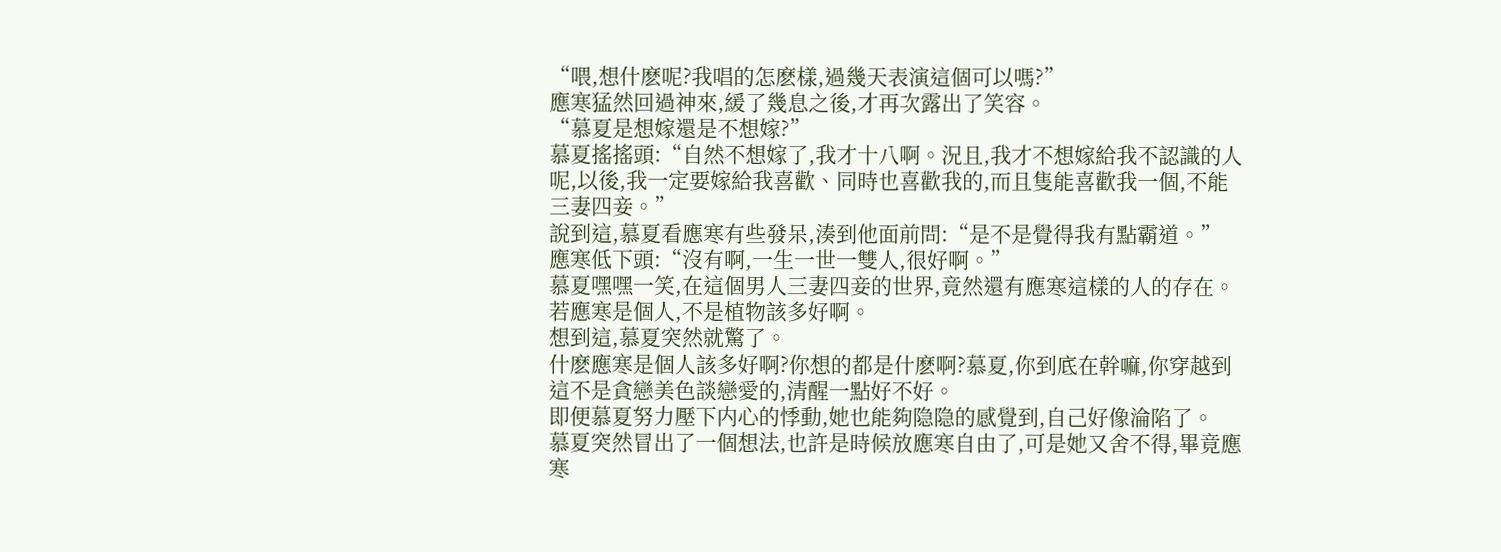“喂,想什麽呢?我唱的怎麽樣,過幾天表演這個可以嗎?”
應寒猛然回過神來,緩了幾息之後,才再次露出了笑容。
“慕夏是想嫁還是不想嫁?”
慕夏搖搖頭:“自然不想嫁了,我才十八啊。況且,我才不想嫁給我不認識的人呢,以後,我一定要嫁給我喜歡、同時也喜歡我的,而且隻能喜歡我一個,不能三妻四妾。”
說到這,慕夏看應寒有些發呆,湊到他面前問:“是不是覺得我有點霸道。”
應寒低下頭:“沒有啊,一生一世一雙人,很好啊。”
慕夏嘿嘿一笑,在這個男人三妻四妾的世界,竟然還有應寒這樣的人的存在。
若應寒是個人,不是植物該多好啊。
想到這,慕夏突然就驚了。
什麽應寒是個人該多好啊?你想的都是什麽啊?慕夏,你到底在幹嘛,你穿越到這不是貪戀美色談戀愛的,清醒一點好不好。
即便慕夏努力壓下内心的悸動,她也能夠隐隐的感覺到,自己好像淪陷了。
慕夏突然冒出了一個想法,也許是時候放應寒自由了,可是她又舍不得,畢竟應寒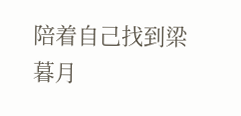陪着自己找到梁暮月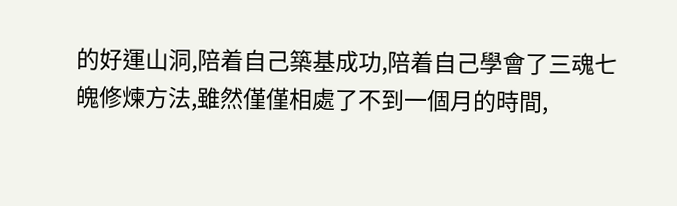的好運山洞,陪着自己築基成功,陪着自己學會了三魂七魄修煉方法,雖然僅僅相處了不到一個月的時間,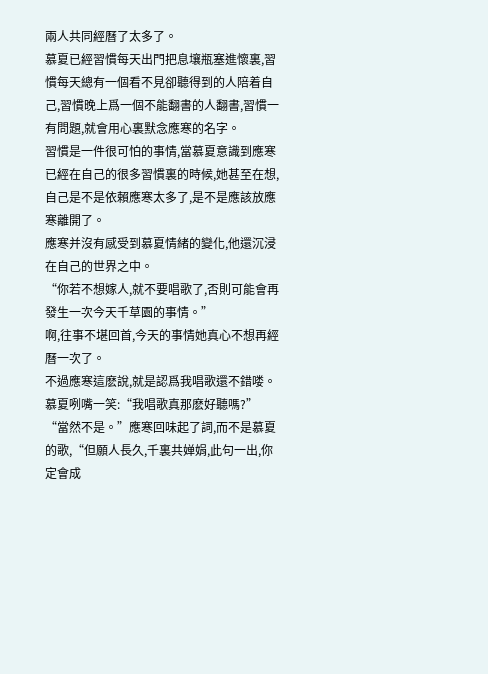兩人共同經曆了太多了。
慕夏已經習慣每天出門把息壤瓶塞進懷裏,習慣每天總有一個看不見卻聽得到的人陪着自己,習慣晚上爲一個不能翻書的人翻書,習慣一有問題,就會用心裏默念應寒的名字。
習慣是一件很可怕的事情,當慕夏意識到應寒已經在自己的很多習慣裏的時候,她甚至在想,自己是不是依賴應寒太多了,是不是應該放應寒離開了。
應寒并沒有感受到慕夏情緒的變化,他還沉浸在自己的世界之中。
“你若不想嫁人,就不要唱歌了,否則可能會再發生一次今天千草園的事情。”
啊,往事不堪回首,今天的事情她真心不想再經曆一次了。
不過應寒這麽說,就是認爲我唱歌還不錯喽。
慕夏咧嘴一笑:“我唱歌真那麽好聽嗎?”
“當然不是。”應寒回味起了詞,而不是慕夏的歌,“但願人長久,千裏共婵娟,此句一出,你定會成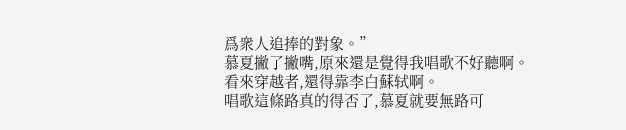爲衆人追捧的對象。”
慕夏撇了撇嘴,原來還是覺得我唱歌不好聽啊。
看來穿越者,還得靠李白蘇轼啊。
唱歌這條路真的得否了,慕夏就要無路可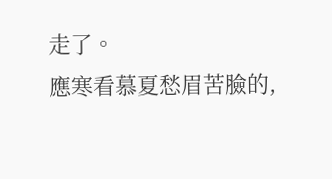走了。
應寒看慕夏愁眉苦臉的,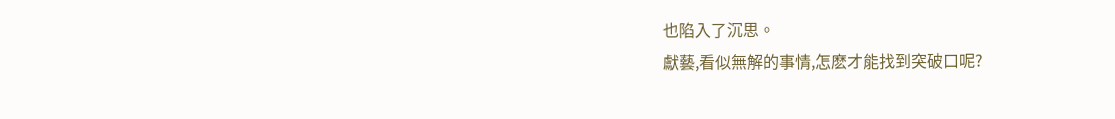也陷入了沉思。
獻藝,看似無解的事情,怎麽才能找到突破口呢?